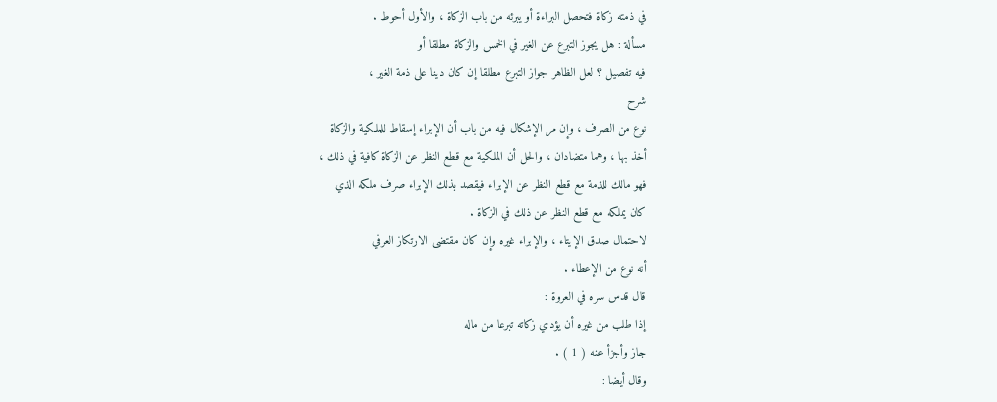في ذمته زكاة فتحصل البراءة أو يبرئه من باب الزكاة ، والأول أحوط .
مسألة : هل يجوز التبرع عن الغير في الخمس والزكاة مطلقا أو
فيه تفصيل ؟ لعل الظاهر جواز التبرع مطلقا إن كان دينا على ذمة الغير ،
شرح
نوع من الصرف ، وإن مر الإشكال فيه من باب أن الإبراء إسقاط للملكية والزكاة
أخذ بها ، وهما متضادان ، والحل أن الملكية مع قطع النظر عن الزكاة كافية في ذلك ،
فهو مالك للذمة مع قطع النظر عن الإبراء فيقصد بذلك الإبراء صرف ملكه الذي
كان يملكه مع قطع النظر عن ذلك في الزكاة .
لاحتمال صدق الإيتاء ، والإبراء غيره وإن كان مقتضى الارتكاز العرفي
أنه نوع من الإعطاء .
قال قدس سره في العروة :
إذا طلب من غيره أن يؤدي زكاته تبرعا من ماله
جاز وأجزأ عنه ( 1 ) .
وقال أيضا :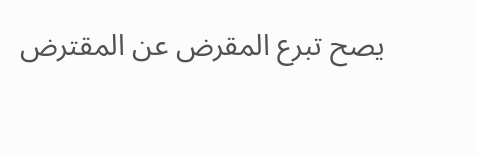يصح تبرع المقرض عن المقترض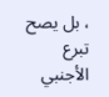، بل يصح تبرع
الأجنبي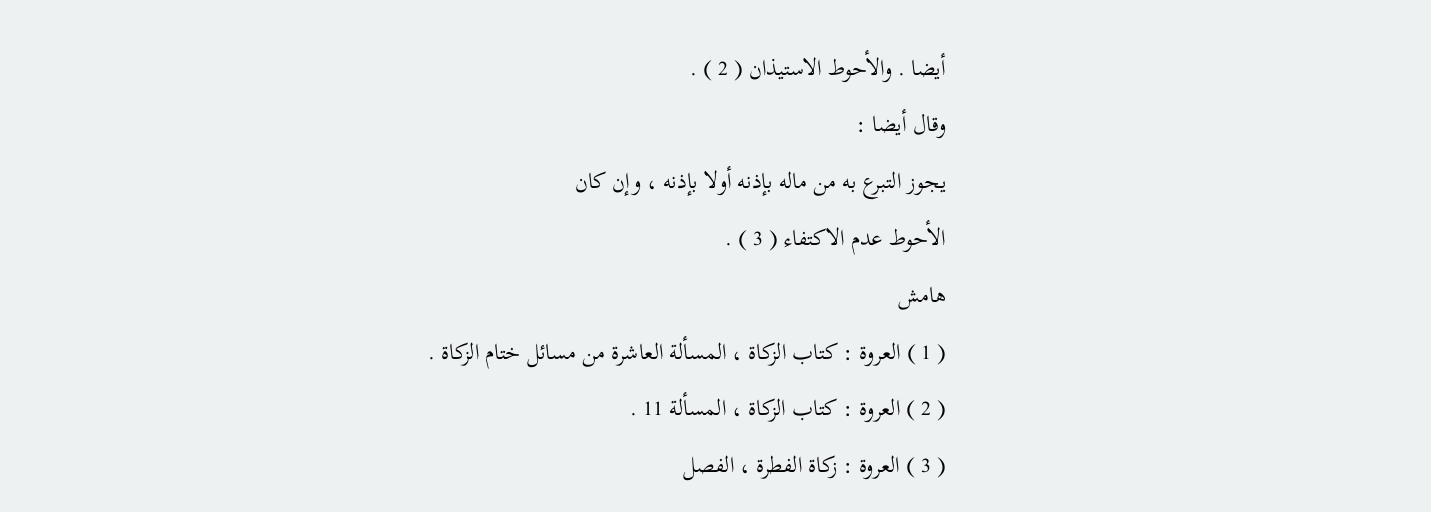أيضا . والأحوط الاستيذان ( 2 ) .
وقال أيضا :
يجوز التبرع به من ماله بإذنه أولا بإذنه ، وإن كان
الأحوط عدم الاكتفاء ( 3 ) .
هامش
( 1 ) العروة : كتاب الزكاة ، المسألة العاشرة من مسائل ختام الزكاة .
( 2 ) العروة : كتاب الزكاة ، المسألة 11 .
( 3 ) العروة : زكاة الفطرة ، الفصل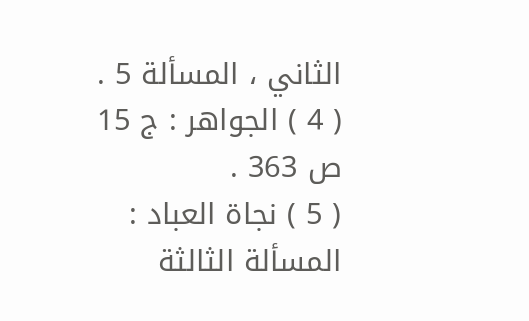الثاني ، المسألة 5 .
( 4 ) الجواهر : ج 15 ص 363 .
( 5 ) نجاة العباد : المسألة الثالثة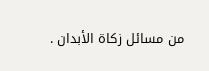من مسائل زكاة الأبدان .